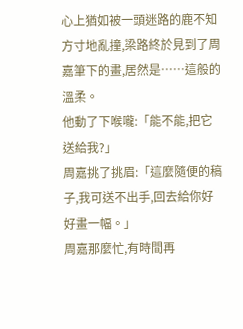心上猶如被一頭迷路的鹿不知方寸地亂撞,梁路終於見到了周嘉筆下的畫,居然是……這般的溫柔。
他動了下喉嚨:「能不能,把它送給我?」
周嘉挑了挑眉:「這麼隨便的稿子,我可送不出手,回去給你好好畫一幅。」
周嘉那麼忙,有時間再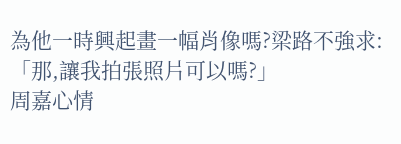為他一時興起畫一幅肖像嗎?梁路不強求:「那,讓我拍張照片可以嗎?」
周嘉心情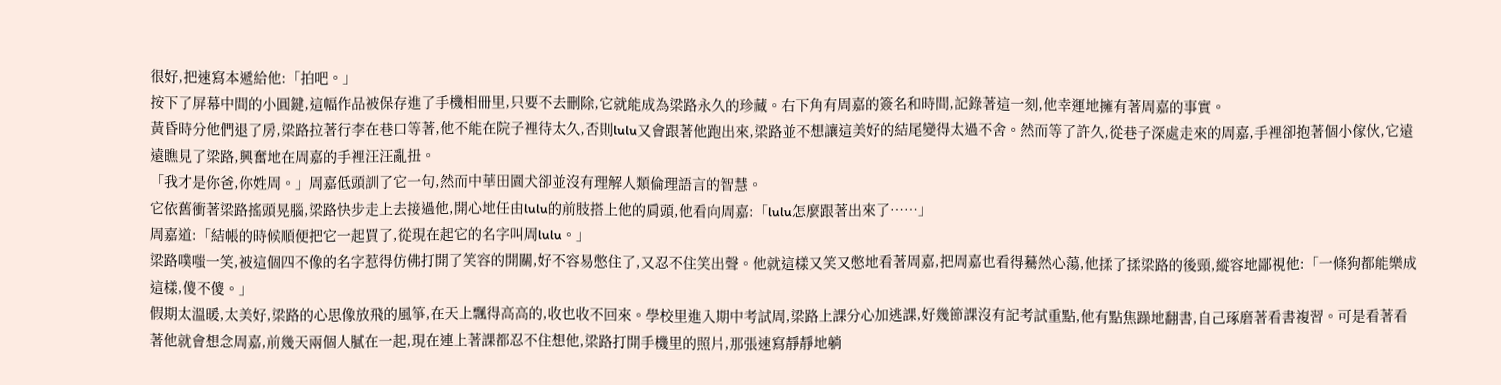很好,把速寫本遞給他:「拍吧。」
按下了屏幕中間的小圓鍵,這幅作品被保存進了手機相冊里,只要不去刪除,它就能成為梁路永久的珍藏。右下角有周嘉的簽名和時間,記錄著這一刻,他幸運地擁有著周嘉的事實。
黃昏時分他們退了房,梁路拉著行李在巷口等著,他不能在院子裡待太久,否則lulu又會跟著他跑出來,梁路並不想讓這美好的結尾變得太過不舍。然而等了許久,從巷子深處走來的周嘉,手裡卻抱著個小傢伙,它遠遠瞧見了梁路,興奮地在周嘉的手裡汪汪亂扭。
「我才是你爸,你姓周。」周嘉低頭訓了它一句,然而中華田園犬卻並沒有理解人類倫理語言的智慧。
它依舊衝著梁路搖頭晃腦,梁路快步走上去接過他,開心地任由lulu的前肢搭上他的肩頭,他看向周嘉:「lulu怎麼跟著出來了……」
周嘉道:「結帳的時候順便把它一起買了,從現在起它的名字叫周lulu。」
梁路噗嗤一笑,被這個四不像的名字惹得仿佛打開了笑容的開關,好不容易憋住了,又忍不住笑出聲。他就這樣又笑又憋地看著周嘉,把周嘉也看得驀然心蕩,他揉了揉梁路的後頸,縱容地鄙視他:「一條狗都能樂成這樣,傻不傻。」
假期太溫暖,太美好,梁路的心思像放飛的風箏,在天上飄得高高的,收也收不回來。學校里進入期中考試周,梁路上課分心加逃課,好幾節課沒有記考試重點,他有點焦躁地翻書,自己琢磨著看書複習。可是看著看著他就會想念周嘉,前幾天兩個人膩在一起,現在連上著課都忍不住想他,梁路打開手機里的照片,那張速寫靜靜地躺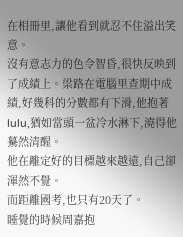在相冊里,讓他看到就忍不住溢出笑意。
沒有意志力的色令智昏,很快反映到了成績上。梁路在電腦里查期中成績,好幾科的分數都有下滑,他抱著lulu,猶如當頭一盆冷水淋下,澆得他驀然清醒。
他在離定好的目標越來越遠,自己卻渾然不覺。
而距離國考,也只有20天了。
睡覺的時候周嘉抱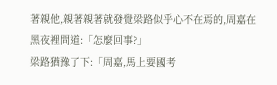著親他,親著親著就發覺梁路似乎心不在焉的,周嘉在黑夜裡問道:「怎麼回事?」
梁路猶豫了下:「周嘉,馬上要國考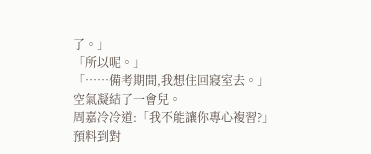了。」
「所以呢。」
「……備考期間,我想住回寢室去。」
空氣凝結了一會兒。
周嘉冷冷道:「我不能讓你專心複習?」
預料到對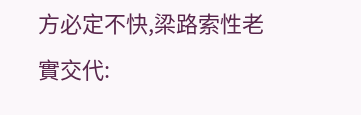方必定不快,梁路索性老實交代: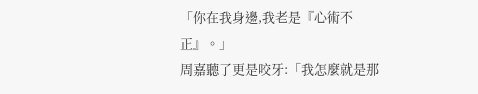「你在我身邊,我老是『心術不正』。」
周嘉聽了更是咬牙:「我怎麼就是那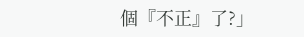個『不正』了?」